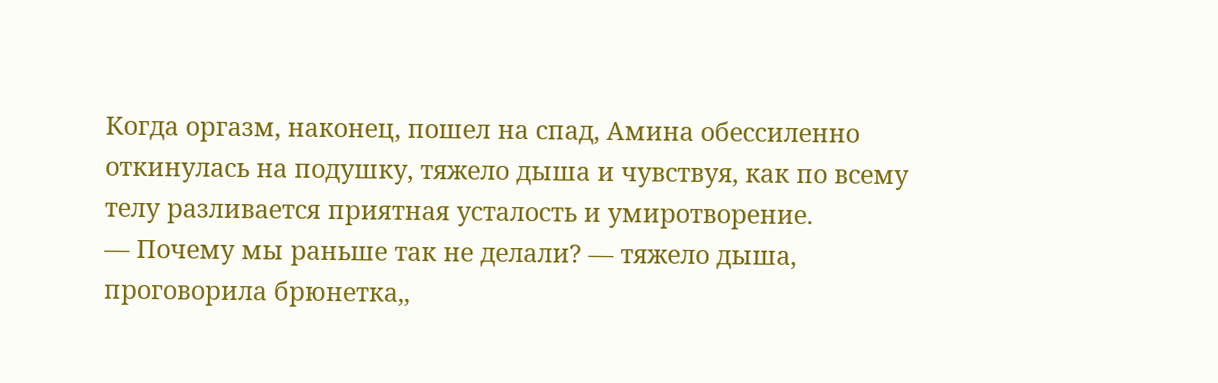Когда оргазм, наконец, пошел на спад, Амина обессиленно откинулась на подушку, тяжело дыша и чувствуя, как по всему телу разливается приятная усталость и умиротворение.
— Почему мы раньше так не делали? — тяжело дыша, проговорила брюнетка,,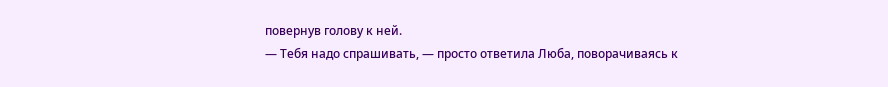повернув голову к ней.
— Тебя надо спрашивать, — просто ответила Люба, поворачиваясь к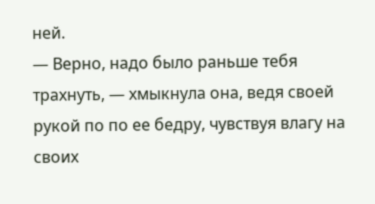ней.
— Верно, надо было раньше тебя трахнуть, — хмыкнула она, ведя своей рукой по по ее бедру, чувствуя влагу на своих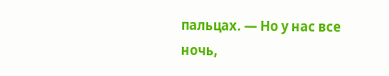пальцах. — Но у нас все ночь,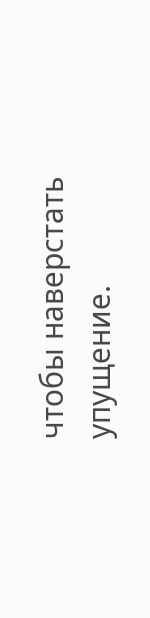чтобы наверстать упущение.